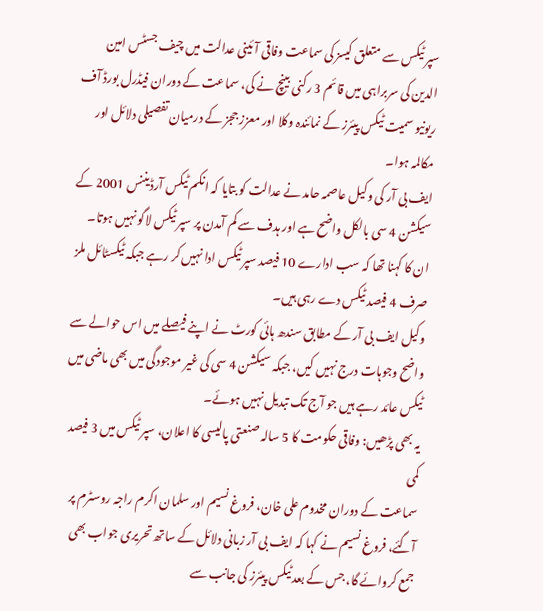سپر ٹیکس سے متعلق کیسز کی سماعت وفاقی آئینی عدالت میں چیف جسٹس امین الدین کی سربراہی میں قائم 3 رکنی بینچ نے کی، سماعت کے دوران فیڈرل بورڈ آف ریونیو سمیت ٹیکس پیئرز کے نمائندہ وکلا اور معزز ججز کے درمیان تفصیلی دلائل اور مکالمہ ہوا۔
ایف بی آر کی وکیل عاصمہ حامد نے عدالت کو بتایا کہ انکم ٹیکس آرڈیننس 2001 کے سیکشن 4 سی بالکل واضح ہے اور ہدف سے کم آمدن پر سپر ٹیکس لاگو نہیں ہوتا۔ ان کا کہنا تھا کہ سب ادارے 10 فیصد سپر ٹیکس ادا نہیں کر رہے جبکہ ٹیکسٹائل ملز صرف 4 فیصد ٹیکس دے رہی ہیں۔
وکیل ایف بی آر کے مطابق سندھ ہائی کورٹ نے اپنے فیصلے میں اس حوالے سے واضح وجوہات درج نہیں کیں، جبکہ سیکشن 4 سی کی غیر موجودگی میں بھی ماضی میں ٹیکس عائد رہے ہیں جو آج تک تبدیل نہیں ہوئے۔
یہ بھی پڑھیں: وفاقی حکومت کا 5 سالہ صنعتی پالیسی کا اعلان، سپر ٹیکس میں 3 فیصد کمی
سماعت کے دوران مخدوم علی خان، فروغ نسیم اور سلمان اکرم راجہ روسٹرم پر آگئے، فروغ نسیم نے کہا کہ ایف بی آر زبانی دلائل کے ساتھ تحریری جواب بھی جمع کروائے گا، جس کے بعد ٹیکس پیئرز کی جانب سے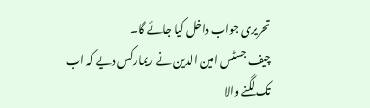تحریری جواب داخل کیا جائے گا۔
چیف جسٹس امین الدین نے ریمارکس دیے کہ اب تک لگنے والا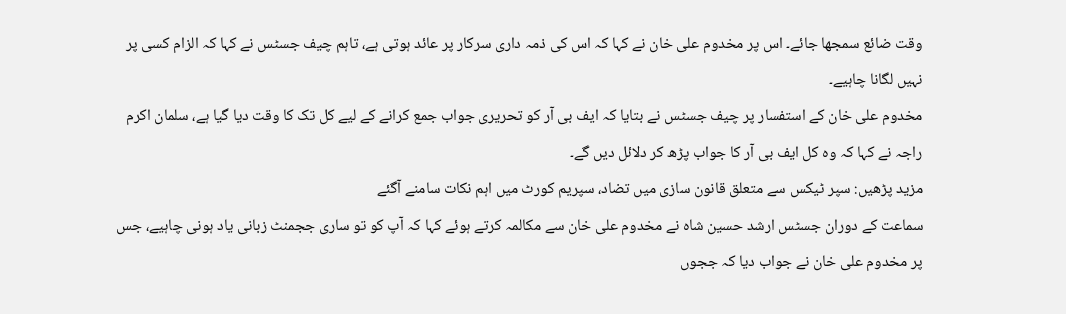وقت ضائع سمجھا جائے۔ اس پر مخدوم علی خان نے کہا کہ اس کی ذمہ داری سرکار پر عائد ہوتی ہے، تاہم چیف جسٹس نے کہا کہ الزام کسی پر نہیں لگانا چاہیے۔
مخدوم علی خان کے استفسار پر چیف جسٹس نے بتایا کہ ایف بی آر کو تحریری جواب جمع کرانے کے لیے کل تک کا وقت دیا گیا ہے، سلمان اکرم راجہ نے کہا کہ وہ کل ایف بی آر کا جواب پڑھ کر دلائل دیں گے۔
مزید پڑھیں: سپر ٹیکس سے متعلق قانون سازی میں تضاد، سپریم کورٹ میں اہم نکات سامنے آگئے
سماعت کے دوران جسٹس ارشد حسین شاہ نے مخدوم علی خان سے مکالمہ کرتے ہوئے کہا کہ آپ کو تو ساری ججمنٹ زبانی یاد ہونی چاہیے، جس پر مخدوم علی خان نے جواب دیا کہ ججوں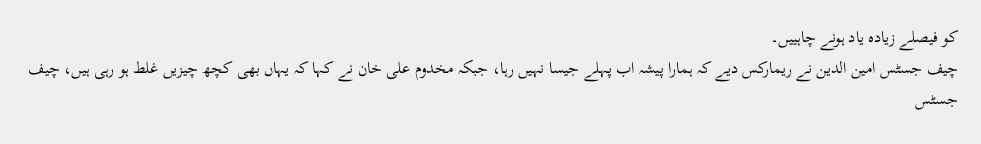کو فیصلے زیادہ یاد ہونے چاہییں۔
چیف جسٹس امین الدین نے ریمارکس دیے کہ ہمارا پیشہ اب پہلے جیسا نہیں رہا، جبکہ مخدوم علی خان نے کہا کہ یہاں بھی کچھ چیزیں غلط ہو رہی ہیں، چیف جسٹس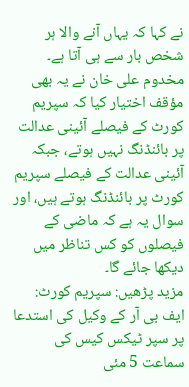نے کہا کہ یہاں آنے والا ہر شخص بار سے ہی آتا ہے۔
مخدوم علی خان نے یہ بھی مؤقف اختیار کیا کہ سپریم کورٹ کے فیصلے آئینی عدالت پر بائنڈنگ نہیں ہوتے، جبکہ آئینی عدالت کے فیصلے سپریم کورٹ پر بائنڈنگ ہوتے ہیں، اور سوال یہ ہے کہ ماضی کے فیصلوں کو کس تناظر میں دیکھا جائے گا۔
مزید پڑھیں: سپریم کورٹ: ایف بی آر کے وکیل کی استدعا پر سپر ٹیکس کیس کی سماعت 5 مئی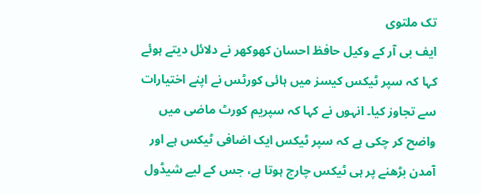تک ملتوی
ایف بی آر کے وکیل حافظ احسان کھوکھر نے دلائل دیتے ہوئے کہا کہ سپر ٹیکس کیسز میں ہائی کورٹس نے اپنے اختیارات سے تجاوز کیا۔ انہوں نے کہا کہ سپریم کورٹ ماضی میں واضح کر چکی ہے کہ سپر ٹیکس ایک اضافی ٹیکس ہے اور آمدن بڑھنے پر ہی ٹیکس چارج ہوتا ہے، جس کے لیے شیڈول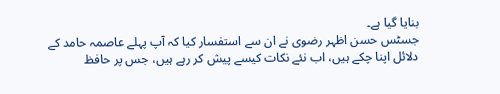بنایا گیا ہے۔
جسٹس حسن اظہر رضوی نے ان سے استفسار کیا کہ آپ پہلے عاصمہ حامد کے دلائل اپنا چکے ہیں، اب نئے نکات کیسے پیش کر رہے ہیں، جس پر حافظ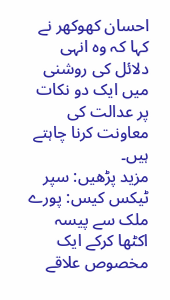احسان کھوکھر نے کہا کہ وہ انہی دلائل کی روشنی میں ایک دو نکات پر عدالت کی معاونت کرنا چاہتے ہیں۔
مزید پڑھیں: سپر ٹیکس کیس: پورے ملک سے پیسہ اکٹھا کرکے ایک مخصوص علاقے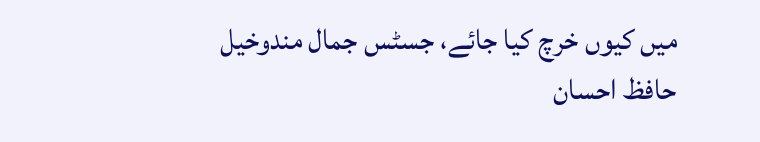میں کیوں خرچ کیا جائے، جسٹس جمال مندوخیل
حافظ احسان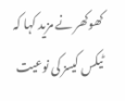کھوکھر نے مزید کہا کہ ٹیکس کیسز کی نوعیت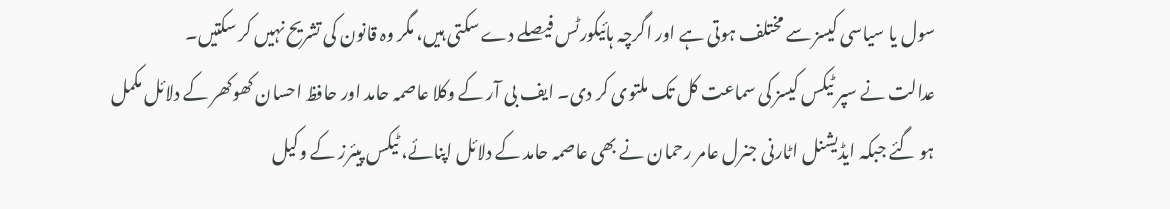سول یا سیاسی کیسز سے مختلف ہوتی ہے اور اگرچہ ہائیکورٹس فیصلے دے سکتی ہیں، مگر وہ قانون کی تشریح نہیں کر سکتیں۔
عدالت نے سپر ٹیکس کیسز کی سماعت کل تک ملتوی کر دی۔ ایف بی آر کے وکلا عاصمہ حامد اور حافظ احسان کھوکھر کے دلائل مکمل ہو گئے جبکہ ایڈیشنل اٹارنی جنرل عامر رحمان نے بھی عاصمہ حامد کے دلائل اپنائے، ٹیکس پیئرز کے وکیل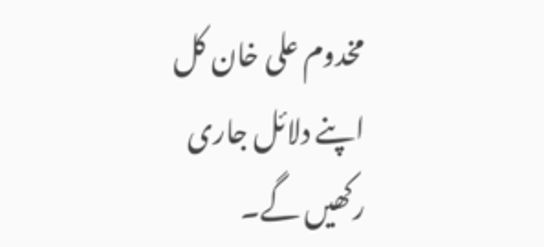مخدوم علی خان کل اپنے دلائل جاری رکھیں گے۔